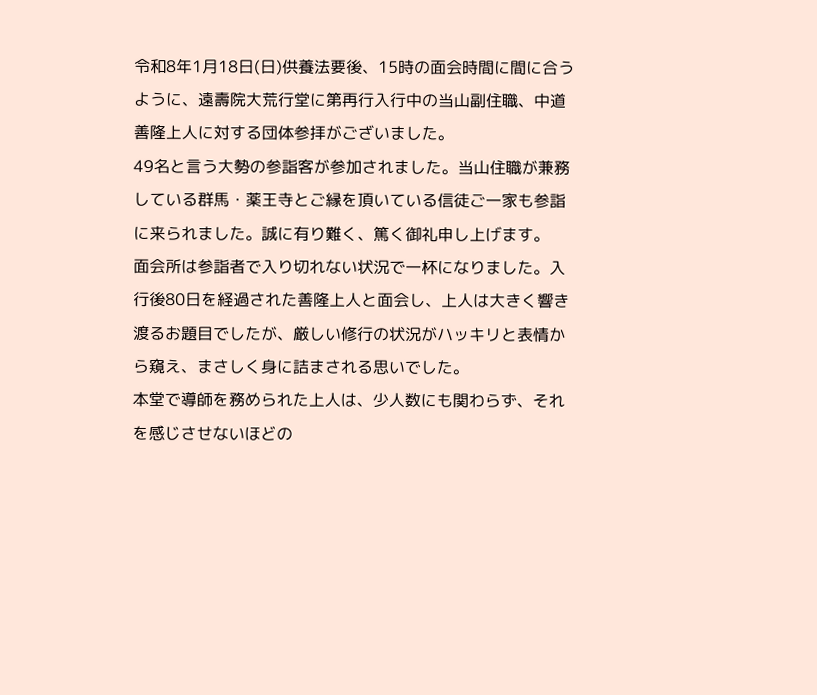令和8年1月18日(日)供養法要後、15時の面会時間に間に合うように、遠壽院大荒行堂に第再行入行中の当山副住職、中道善隆上人に対する団体参拝がございました。
49名と言う大勢の参詣客が参加されました。当山住職が兼務している群馬・薬王寺とご縁を頂いている信徒ご一家も参詣に来られました。誠に有り難く、篤く御礼申し上げます。
面会所は参詣者で入り切れない状況で一杯になりました。入行後80日を経過された善隆上人と面会し、上人は大きく響き渡るお題目でしたが、厳しい修行の状況がハッキリと表情から窺え、まさしく身に詰まされる思いでした。
本堂で導師を務められた上人は、少人数にも関わらず、それを感じさせないほどの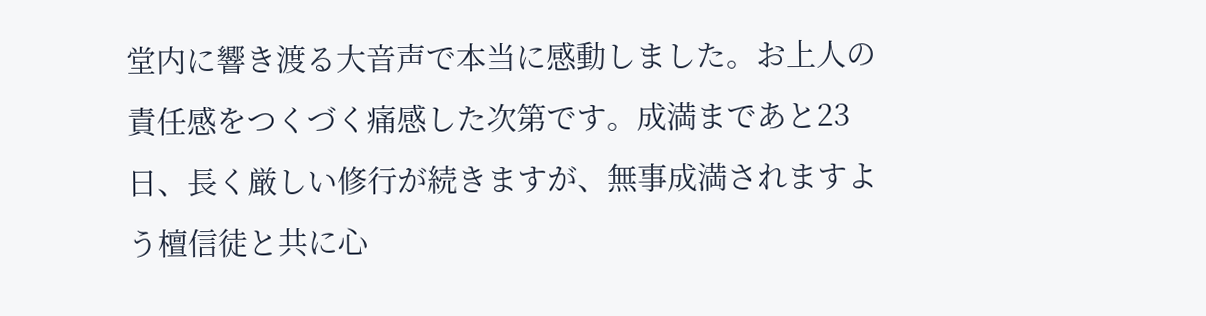堂内に響き渡る大音声で本当に感動しました。お上人の責任感をつくづく痛感した次第です。成満まであと23日、長く厳しい修行が続きますが、無事成満されますよう檀信徒と共に心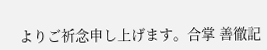よりご祈念申し上げます。合掌 善徹記